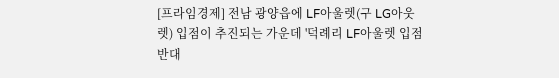[프라임경제] 전남 광양읍에 LF아울렛(구 LG아웃렛) 입점이 추진되는 가운데 '덕례리 LF아울렛 입점반대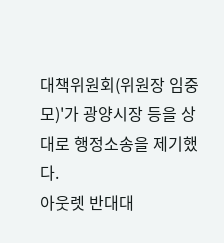대책위원회(위원장 임중모)'가 광양시장 등을 상대로 행정소송을 제기했다.
아웃렛 반대대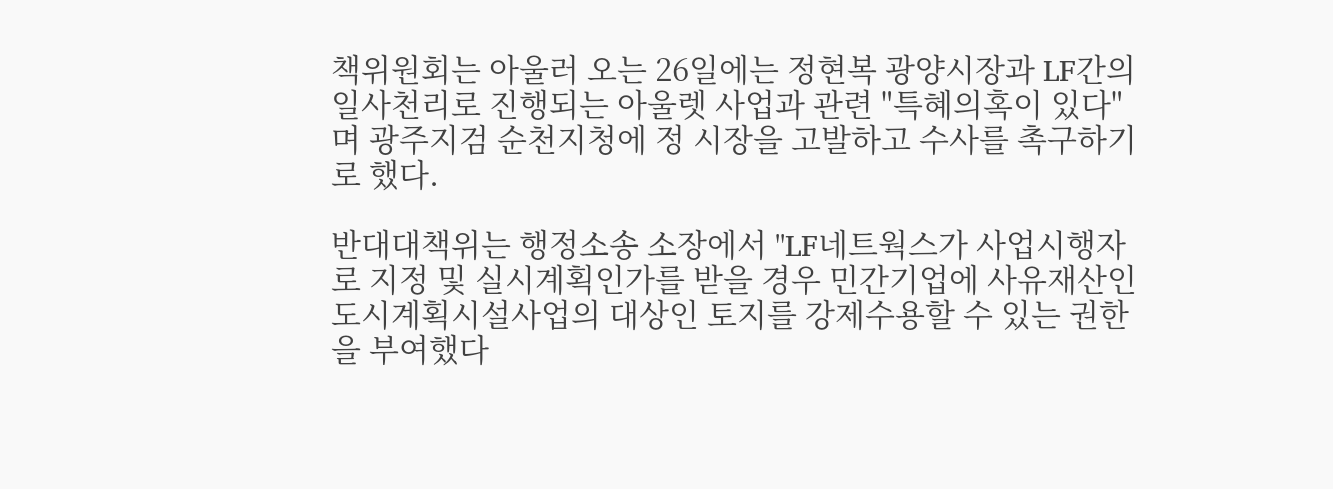책위원회는 아울러 오는 26일에는 정현복 광양시장과 LF간의 일사천리로 진행되는 아울렛 사업과 관련 "특혜의혹이 있다"며 광주지검 순천지청에 정 시장을 고발하고 수사를 촉구하기로 했다.

반대대책위는 행정소송 소장에서 "LF네트웍스가 사업시행자로 지정 및 실시계획인가를 받을 경우 민간기업에 사유재산인 도시계획시설사업의 대상인 토지를 강제수용할 수 있는 권한을 부여했다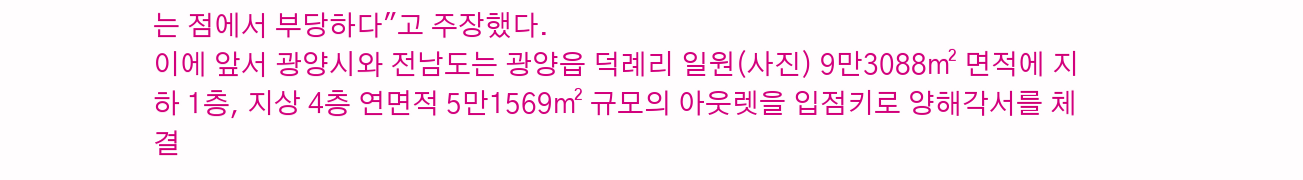는 점에서 부당하다"고 주장했다.
이에 앞서 광양시와 전남도는 광양읍 덕례리 일원(사진) 9만3088㎡ 면적에 지하 1층, 지상 4층 연면적 5만1569㎡ 규모의 아웃렛을 입점키로 양해각서를 체결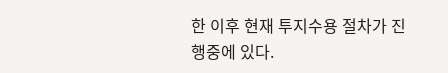한 이후 현재 투지수용 절차가 진행중에 있다.